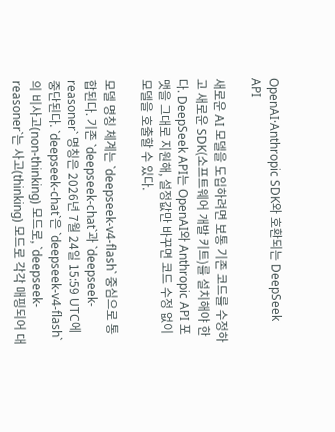OpenAI·Anthropic SDK와 호환되는 DeepSeek API

새로운 AI 모델을 도입하려면 보통 기존 코드를 수정하고 새로운 SDK(소프트웨어 개발 키트)를 설치해야 한다. DeepSeek API는 OpenAI와 Anthropic API 포맷을 그대로 지원해, 설정값만 바꾸면 코드 수정 없이 모델을 호출할 수 있다.

모델 명칭 체계는 `deepseek-v4-flash` 중심으로 통합된다. 기존 `deepseek-chat`과 `deepseek-reasoner` 명칭은 2026년 7월 24일 15:59 UTC에 중단된다. `deepseek-chat`은 `deepseek-v4-flash`의 비사고(non-thinking) 모드로, `deepseek-reasoner`는 사고(thinking) 모드로 각각 매핑되어 대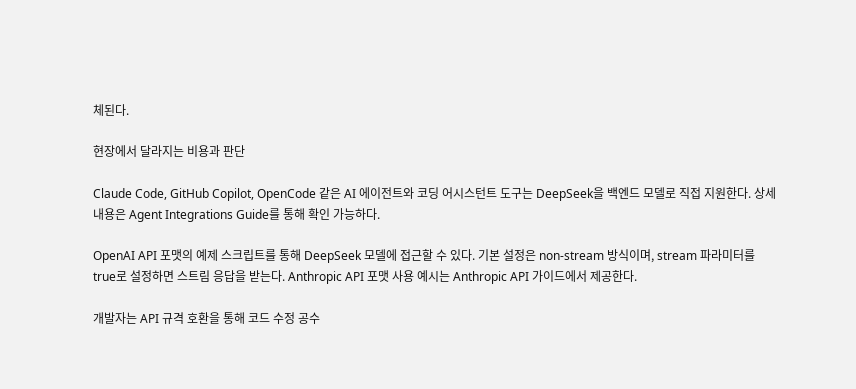체된다.

현장에서 달라지는 비용과 판단

Claude Code, GitHub Copilot, OpenCode 같은 AI 에이전트와 코딩 어시스턴트 도구는 DeepSeek을 백엔드 모델로 직접 지원한다. 상세 내용은 Agent Integrations Guide를 통해 확인 가능하다.

OpenAI API 포맷의 예제 스크립트를 통해 DeepSeek 모델에 접근할 수 있다. 기본 설정은 non-stream 방식이며, stream 파라미터를 true로 설정하면 스트림 응답을 받는다. Anthropic API 포맷 사용 예시는 Anthropic API 가이드에서 제공한다.

개발자는 API 규격 호환을 통해 코드 수정 공수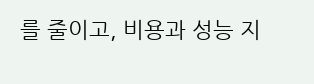를 줄이고, 비용과 성능 지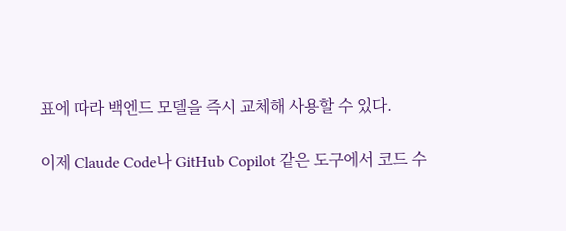표에 따라 백엔드 모델을 즉시 교체해 사용할 수 있다.

이제 Claude Code나 GitHub Copilot 같은 도구에서 코드 수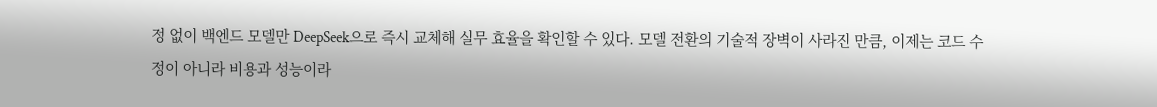정 없이 백엔드 모델만 DeepSeek으로 즉시 교체해 실무 효율을 확인할 수 있다. 모델 전환의 기술적 장벽이 사라진 만큼, 이제는 코드 수정이 아니라 비용과 성능이라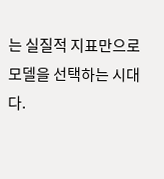는 실질적 지표만으로 모델을 선택하는 시대다.